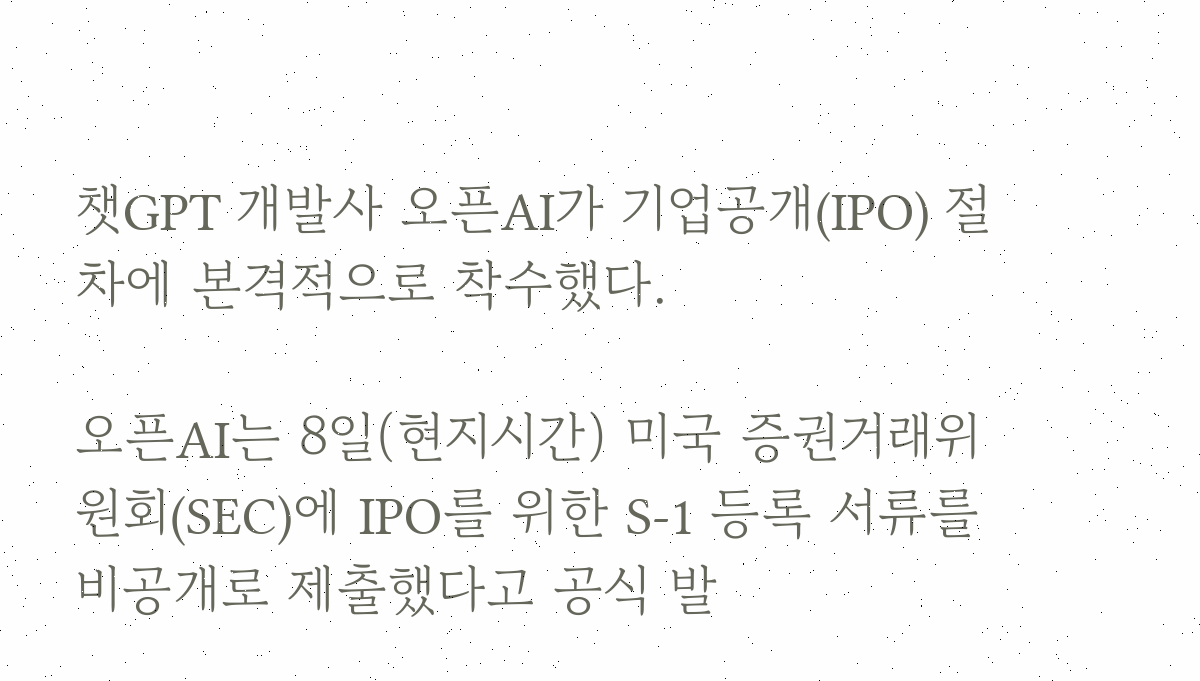챗GPT 개발사 오픈AI가 기업공개(IPO) 절차에 본격적으로 착수했다.

오픈AI는 8일(현지시간) 미국 증권거래위원회(SEC)에 IPO를 위한 S-1 등록 서류를 비공개로 제출했다고 공식 발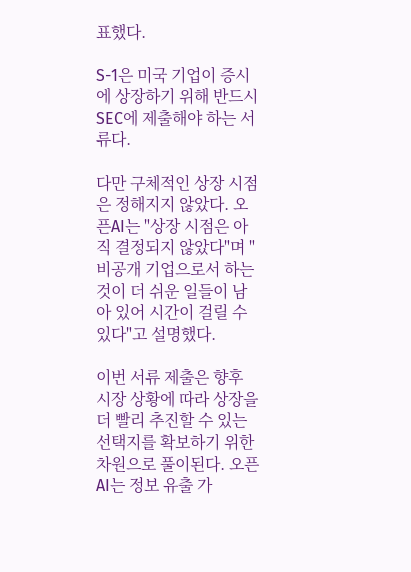표했다.

S-1은 미국 기업이 증시에 상장하기 위해 반드시 SEC에 제출해야 하는 서류다.

다만 구체적인 상장 시점은 정해지지 않았다. 오픈AI는 "상장 시점은 아직 결정되지 않았다"며 "비공개 기업으로서 하는 것이 더 쉬운 일들이 남아 있어 시간이 걸릴 수 있다"고 설명했다.

이번 서류 제출은 향후 시장 상황에 따라 상장을 더 빨리 추진할 수 있는 선택지를 확보하기 위한 차원으로 풀이된다. 오픈AI는 정보 유출 가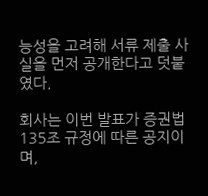능성을 고려해 서류 제출 사실을 먼저 공개한다고 덧붙였다.

회사는 이번 발표가 증권법 135조 규정에 따른 공지이며,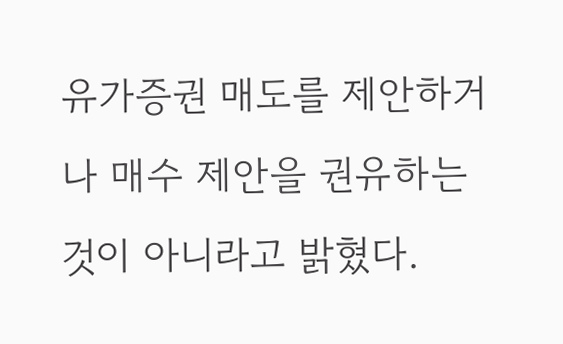유가증권 매도를 제안하거나 매수 제안을 권유하는 것이 아니라고 밝혔다.